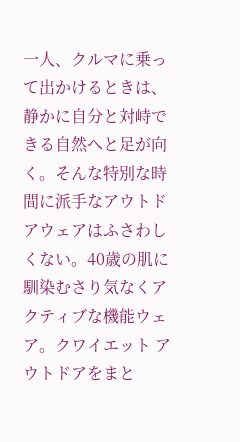一人、クルマに乗って出かけるときは、静かに自分と対峙できる自然へと足が向く。そんな特別な時間に派手なアウトドアウェアはふさわしくない。40歳の肌に馴染むさり気なくアクティブな機能ウェア。クワイエット アウトドアをまと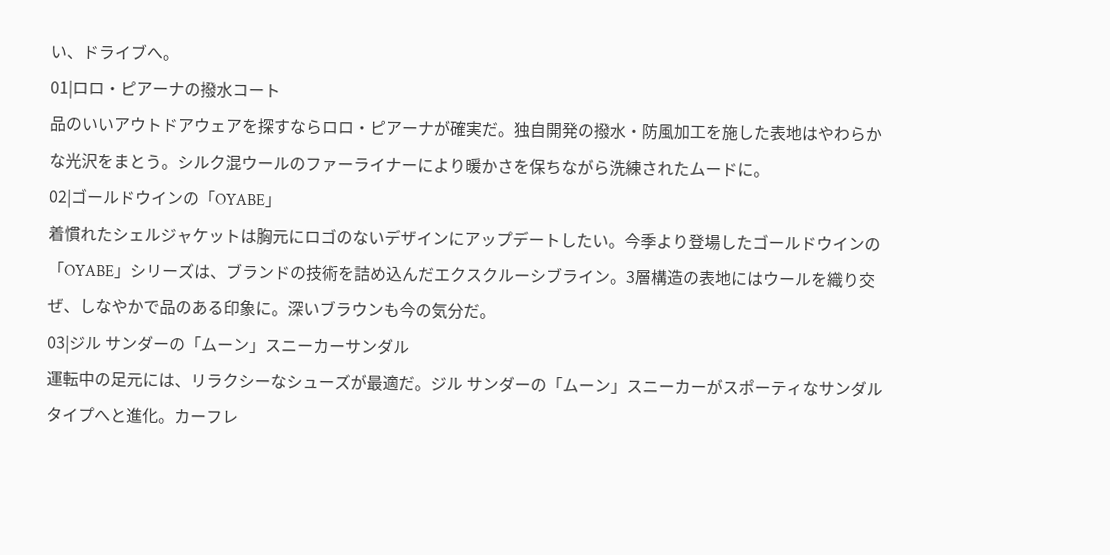い、ドライブへ。
01|ロロ・ピアーナの撥水コート
品のいいアウトドアウェアを探すならロロ・ピアーナが確実だ。独自開発の撥水・防風加工を施した表地はやわらかな光沢をまとう。シルク混ウールのファーライナーにより暖かさを保ちながら洗練されたムードに。
02|ゴールドウインの「OYABE」
着慣れたシェルジャケットは胸元にロゴのないデザインにアップデートしたい。今季より登場したゴールドウインの「OYABE」シリーズは、ブランドの技術を詰め込んだエクスクルーシブライン。3層構造の表地にはウールを織り交ぜ、しなやかで品のある印象に。深いブラウンも今の気分だ。
03|ジル サンダーの「ムーン」スニーカーサンダル
運転中の足元には、リラクシーなシューズが最適だ。ジル サンダーの「ムーン」スニーカーがスポーティなサンダルタイプへと進化。カーフレ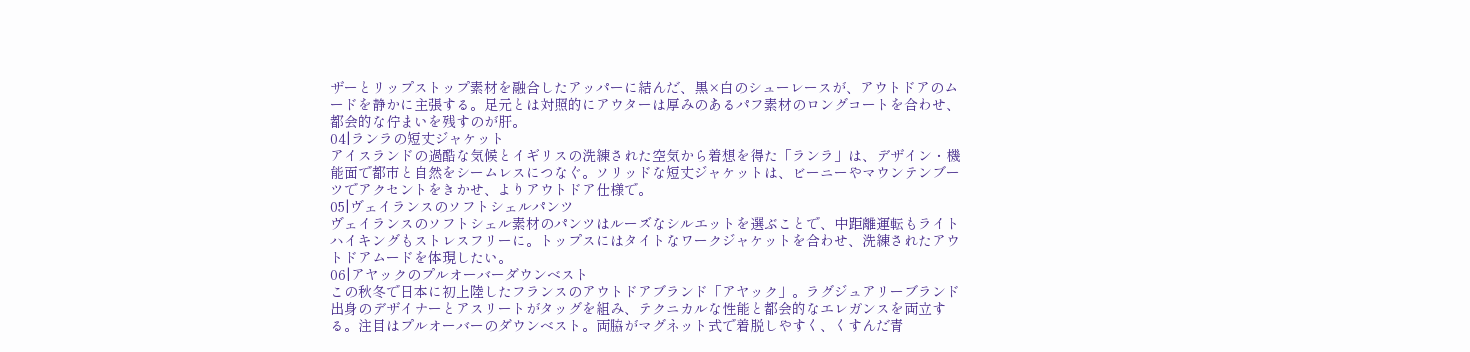ザーとリップストップ素材を融合したアッパーに結んだ、黒×白のシューレースが、アウトドアのムードを静かに主張する。足元とは対照的にアウターは厚みのあるパフ素材のロングコートを合わせ、都会的な佇まいを残すのが肝。
04|ランラの短丈ジャケット
アイスランドの過酷な気候とイギリスの洗練された空気から着想を得た「ランラ」は、デザイン・機能面で都市と自然をシームレスにつなぐ。ソリッドな短丈ジャケットは、ビーニーやマウンテンブーツでアクセントをきかせ、よりアウトドア仕様で。
05|ヴェイランスのソフトシェルパンツ
ヴェイランスのソフトシェル素材のパンツはルーズなシルエットを選ぶことで、中距離運転もライトハイキングもストレスフリーに。トップスにはタイトなワークジャケットを合わせ、洗練されたアウトドアムードを体現したい。
06|アヤックのプルオーバーダウンベスト
この秋冬で日本に初上陸したフランスのアウトドアブランド「アヤック」。ラグジュアリーブランド出身のデザイナーとアスリートがタッグを組み、テクニカルな性能と都会的なエレガンスを両立する。注目はプルオーバーのダウンベスト。両脇がマグネット式で着脱しやすく、くすんだ青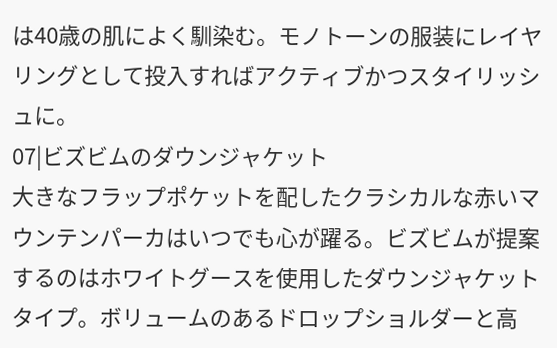は40歳の肌によく馴染む。モノトーンの服装にレイヤリングとして投入すればアクティブかつスタイリッシュに。
07|ビズビムのダウンジャケット
大きなフラップポケットを配したクラシカルな赤いマウンテンパーカはいつでも心が躍る。ビズビムが提案するのはホワイトグースを使用したダウンジャケットタイプ。ボリュームのあるドロップショルダーと高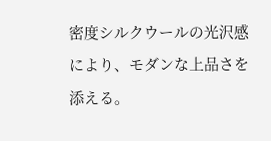密度シルクウールの光沢感により、モダンな上品さを添える。